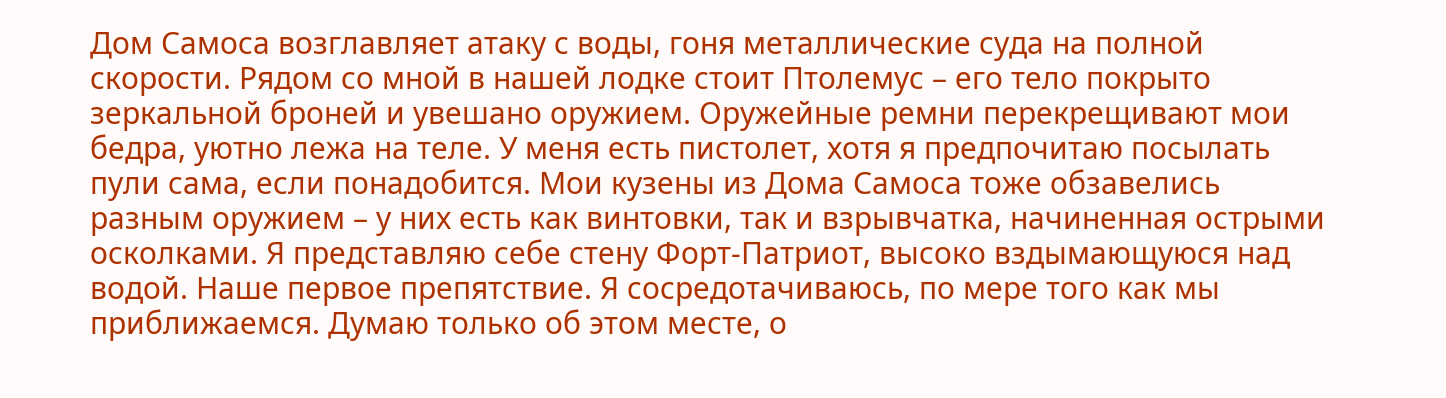Дом Самоса возглавляет атаку с воды, гоня металлические суда на полной скорости. Рядом со мной в нашей лодке стоит Птолемус – его тело покрыто зеркальной броней и увешано оружием. Оружейные ремни перекрещивают мои бедра, уютно лежа на теле. У меня есть пистолет, хотя я предпочитаю посылать пули сама, если понадобится. Мои кузены из Дома Самоса тоже обзавелись разным оружием – у них есть как винтовки, так и взрывчатка, начиненная острыми осколками. Я представляю себе стену Форт-Патриот, высоко вздымающуюся над водой. Наше первое препятствие. Я сосредотачиваюсь, по мере того как мы приближаемся. Думаю только об этом месте, о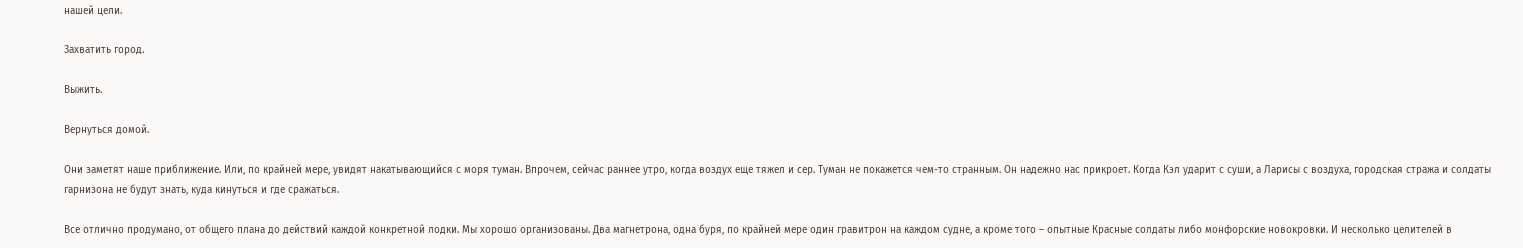нашей цели.

Захватить город.

Выжить.

Вернуться домой.

Они заметят наше приближение. Или, по крайней мере, увидят накатывающийся с моря туман. Впрочем, сейчас раннее утро, когда воздух еще тяжел и сер. Туман не покажется чем-то странным. Он надежно нас прикроет. Когда Кэл ударит с суши, а Ларисы с воздуха, городская стража и солдаты гарнизона не будут знать, куда кинуться и где сражаться.

Все отлично продумано, от общего плана до действий каждой конкретной лодки. Мы хорошо организованы. Два магнетрона, одна буря, по крайней мере один гравитрон на каждом судне, а кроме того – опытные Красные солдаты либо монфорские новокровки. И несколько целителей в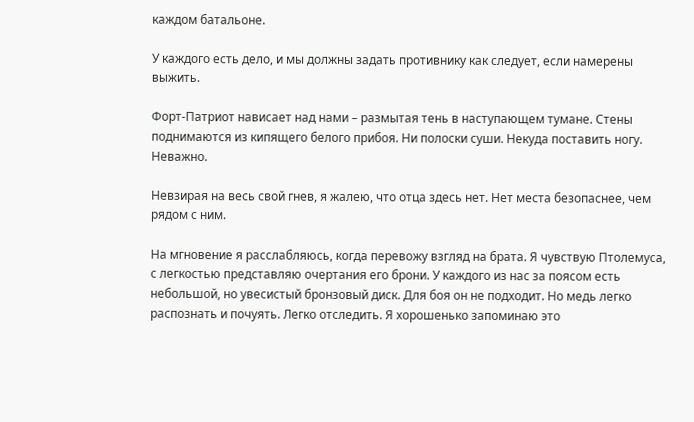каждом батальоне.

У каждого есть дело, и мы должны задать противнику как следует, если намерены выжить.

Форт-Патриот нависает над нами – размытая тень в наступающем тумане. Стены поднимаются из кипящего белого прибоя. Ни полоски суши. Некуда поставить ногу. Неважно.

Невзирая на весь свой гнев, я жалею, что отца здесь нет. Нет места безопаснее, чем рядом с ним.

На мгновение я расслабляюсь, когда перевожу взгляд на брата. Я чувствую Птолемуса, с легкостью представляю очертания его брони. У каждого из нас за поясом есть небольшой, но увесистый бронзовый диск. Для боя он не подходит. Но медь легко распознать и почуять. Легко отследить. Я хорошенько запоминаю это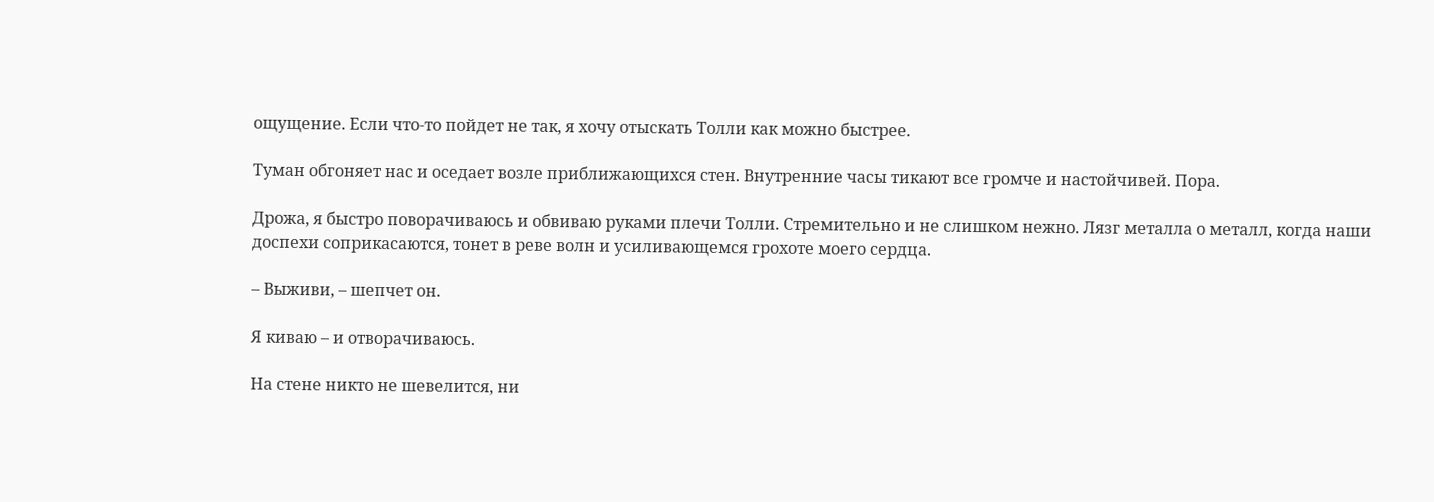ощущение. Если что-то пойдет не так, я хочу отыскать Толли как можно быстрее.

Туман обгоняет нас и оседает возле приближающихся стен. Внутренние часы тикают все громче и настойчивей. Пора.

Дрожа, я быстро поворачиваюсь и обвиваю руками плечи Толли. Стремительно и не слишком нежно. Лязг металла о металл, когда наши доспехи соприкасаются, тонет в реве волн и усиливающемся грохоте моего сердца.

– Выживи, – шепчет он.

Я киваю – и отворачиваюсь.

На стене никто не шевелится, ни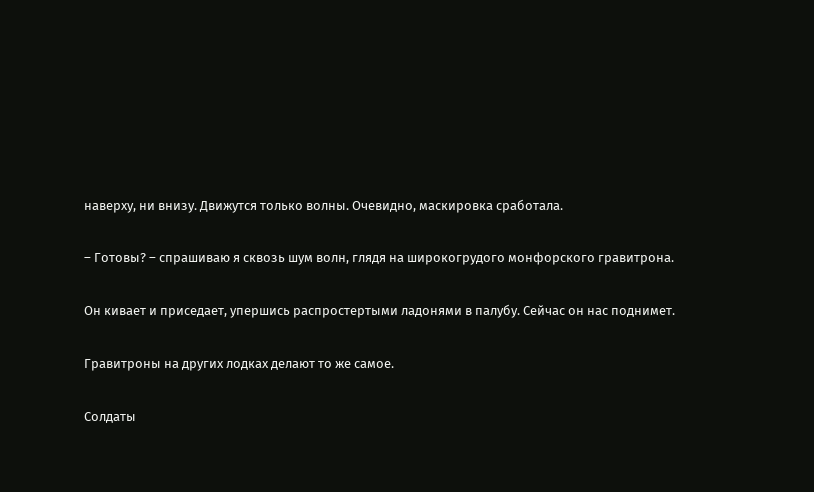наверху, ни внизу. Движутся только волны. Очевидно, маскировка сработала.

– Готовы? – спрашиваю я сквозь шум волн, глядя на широкогрудого монфорского гравитрона.

Он кивает и приседает, упершись распростертыми ладонями в палубу. Сейчас он нас поднимет.

Гравитроны на других лодках делают то же самое.

Солдаты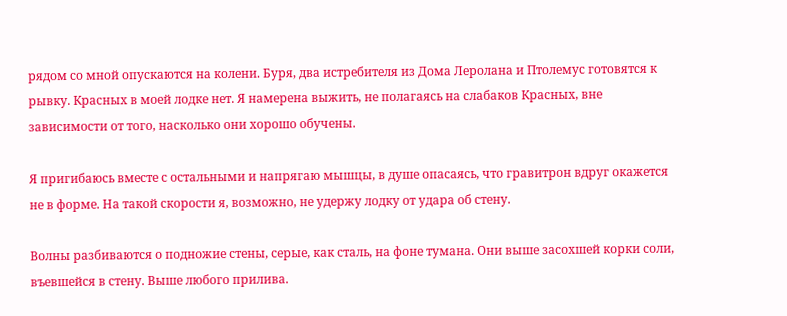рядом со мной опускаются на колени. Буря, два истребителя из Дома Леролана и Птолемус готовятся к рывку. Красных в моей лодке нет. Я намерена выжить, не полагаясь на слабаков Красных, вне зависимости от того, насколько они хорошо обучены.

Я пригибаюсь вместе с остальными и напрягаю мышцы, в душе опасаясь, что гравитрон вдруг окажется не в форме. На такой скорости я, возможно, не удержу лодку от удара об стену.

Волны разбиваются о подножие стены, серые, как сталь, на фоне тумана. Они выше засохшей корки соли, въевшейся в стену. Выше любого прилива.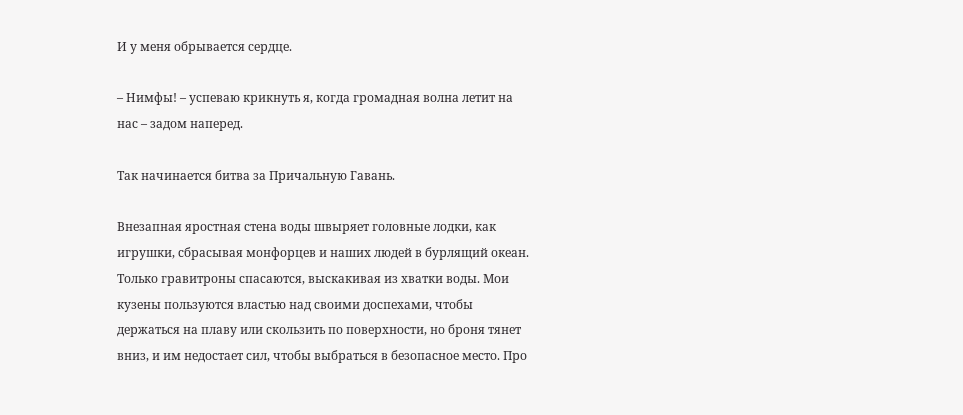И у меня обрывается сердце.

– Нимфы! – успеваю крикнуть я, когда громадная волна летит на нас – задом наперед.

Так начинается битва за Причальную Гавань.

Внезапная яростная стена воды швыряет головные лодки, как игрушки, сбрасывая монфорцев и наших людей в бурлящий океан. Только гравитроны спасаются, выскакивая из хватки воды. Мои кузены пользуются властью над своими доспехами, чтобы держаться на плаву или скользить по поверхности, но броня тянет вниз, и им недостает сил, чтобы выбраться в безопасное место. Про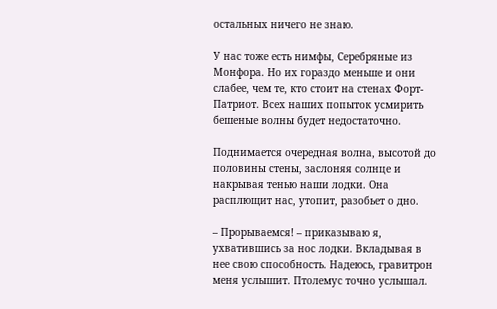остальных ничего не знаю.

У нас тоже есть нимфы, Серебряные из Монфора. Но их гораздо меньше и они слабее, чем те, кто стоит на стенах Форт-Патриот. Всех наших попыток усмирить бешеные волны будет недостаточно.

Поднимается очередная волна, высотой до половины стены, заслоняя солнце и накрывая тенью наши лодки. Она расплющит нас, утопит, разобьет о дно.

– Прорываемся! – приказываю я, ухватившись за нос лодки. Вкладывая в нее свою способность. Надеюсь, гравитрон меня услышит. Птолемус точно услышал.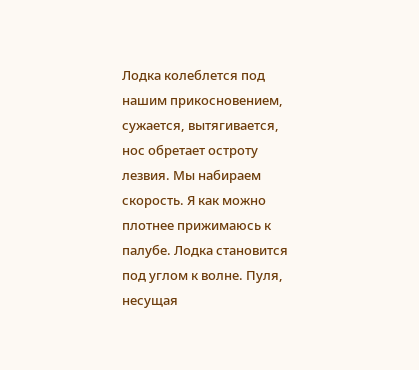Лодка колеблется под нашим прикосновением, сужается, вытягивается, нос обретает остроту лезвия. Мы набираем скорость. Я как можно плотнее прижимаюсь к палубе. Лодка становится под углом к волне. Пуля, несущая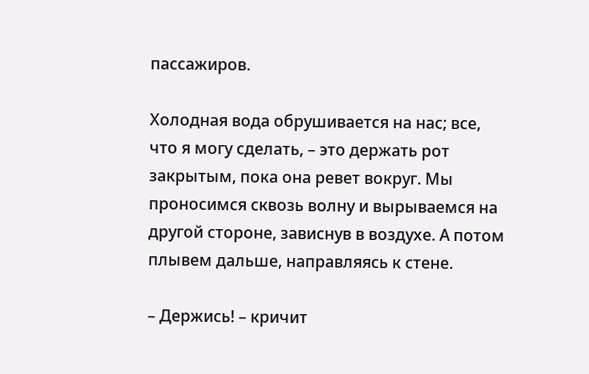пассажиров.

Холодная вода обрушивается на нас; все, что я могу сделать, – это держать рот закрытым, пока она ревет вокруг. Мы проносимся сквозь волну и вырываемся на другой стороне, зависнув в воздухе. А потом плывем дальше, направляясь к стене.

– Держись! – кричит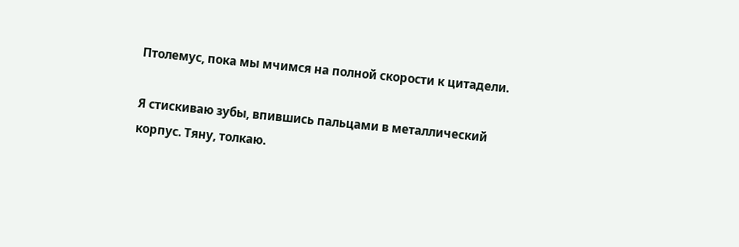Птолемус, пока мы мчимся на полной скорости к цитадели.

Я стискиваю зубы, впившись пальцами в металлический корпус. Тяну, толкаю.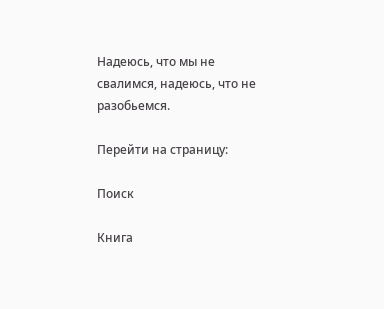Надеюсь, что мы не свалимся, надеюсь, что не разобьемся.

Перейти на страницу:

Поиск

Книга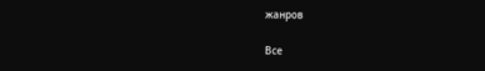жанров

Все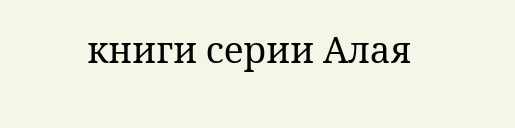книги серии Алая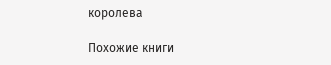королева

Похожие книги